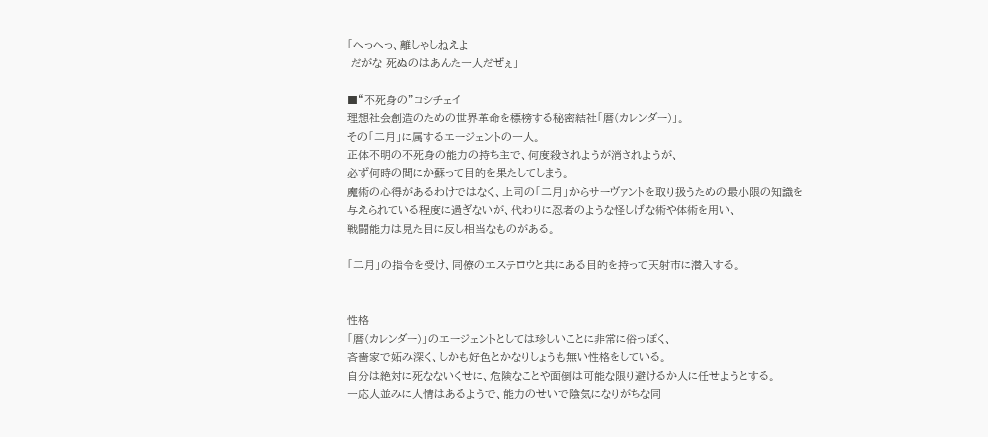「へっへっ、離しゃしねえよ
 だがな 死ぬのはあんた一人だぜぇ」

■“不死身の”コシチェイ
理想社会創造のための世界革命を標榜する秘密結社「暦(カレンダー)」。
その「二月」に属するエージェントの一人。
正体不明の不死身の能力の持ち主で、何度殺されようが消されようが、
必ず何時の間にか蘇って目的を果たしてしまう。
魔術の心得があるわけではなく、上司の「二月」からサーヴァントを取り扱うための最小限の知識を
与えられている程度に過ぎないが、代わりに忍者のような怪しげな術や体術を用い、
戦闘能力は見た目に反し相当なものがある。

「二月」の指令を受け、同僚のエステロウと共にある目的を持って天射市に潜入する。


性格
「暦(カレンダー)」のエージェントとしては珍しいことに非常に俗っぽく、
吝嗇家で妬み深く、しかも好色とかなりしょうも無い性格をしている。
自分は絶対に死なないくせに、危険なことや面倒は可能な限り避けるか人に任せようとする。
一応人並みに人情はあるようで、能力のせいで陰気になりがちな同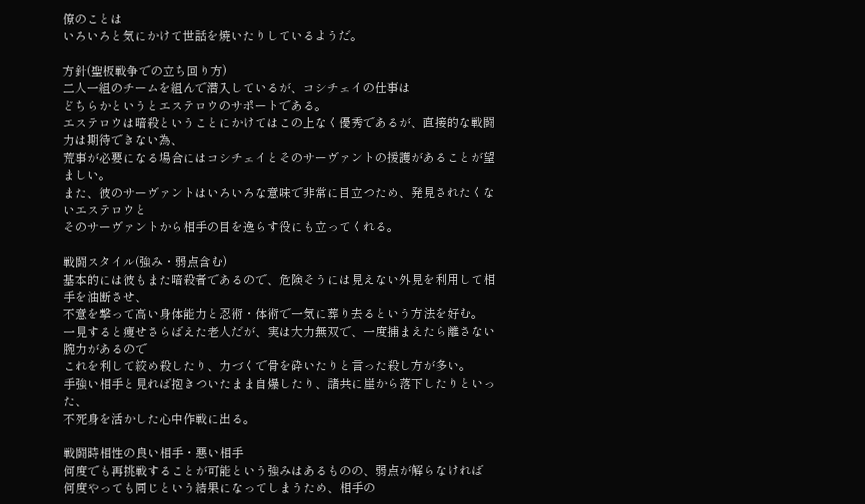僚のことは
いろいろと気にかけて世話を焼いたりしているようだ。

方針(聖板戦争での立ち回り方)
二人一組のチームを組んで潜入しているが、コシチェイの仕事は
どちらかというとエステロウのサポートである。
エステロウは暗殺ということにかけてはこの上なく優秀であるが、直接的な戦闘力は期待できない為、
荒事が必要になる場合にはコシチェイとそのサーヴァントの援護があることが望ましい。
また、彼のサーヴァントはいろいろな意味で非常に目立つため、発見されたくないエステロウと
そのサーヴァントから相手の目を逸らす役にも立ってくれる。

戦闘スタイル(強み・弱点含む)
基本的には彼もまた暗殺者であるので、危険そうには見えない外見を利用して相手を油断させ、
不意を撃って高い身体能力と忍術・体術で一気に葬り去るという方法を好む。
一見すると痩せさらばえた老人だが、実は大力無双で、一度捕まえたら離さない腕力があるので
これを利して絞め殺したり、力づくで骨を砕いたりと言った殺し方が多い。
手強い相手と見れば抱きついたまま自爆したり、諸共に崖から落下したりといった、
不死身を活かした心中作戦に出る。

戦闘時相性の良い相手・悪い相手
何度でも再挑戦することが可能という強みはあるものの、弱点が解らなければ
何度やっても同じという結果になってしまうため、相手の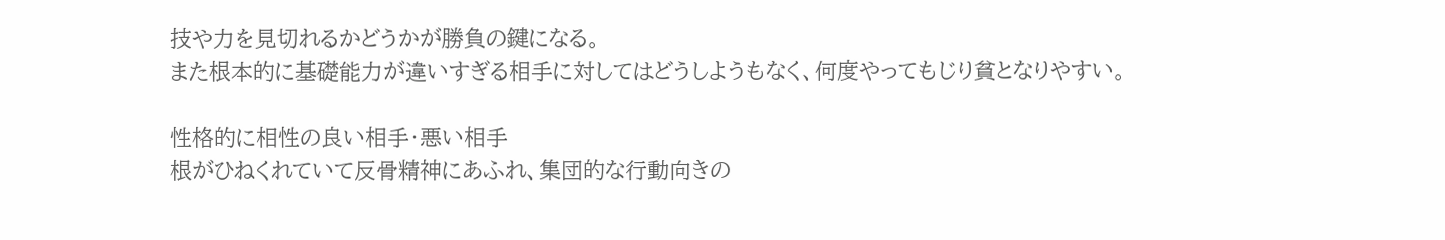技や力を見切れるかどうかが勝負の鍵になる。
また根本的に基礎能力が違いすぎる相手に対してはどうしようもなく、何度やってもじり貧となりやすい。

性格的に相性の良い相手・悪い相手
根がひねくれていて反骨精神にあふれ、集団的な行動向きの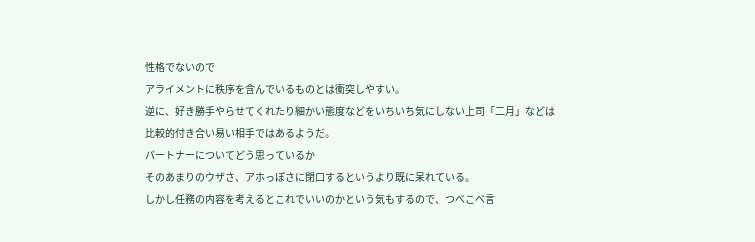性格でないので
アライメントに秩序を含んでいるものとは衝突しやすい。
逆に、好き勝手やらせてくれたり細かい態度などをいちいち気にしない上司「二月」などは
比較的付き合い易い相手ではあるようだ。
パートナーについてどう思っているか
そのあまりのウザさ、アホっぽさに閉口するというより既に呆れている。
しかし任務の内容を考えるとこれでいいのかという気もするので、つべこべ言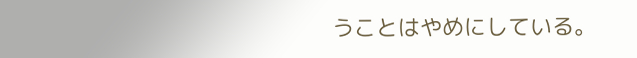うことはやめにしている。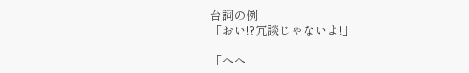台詞の例
「おい!?冗談じゃないよ!」

「へへ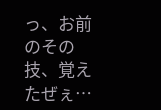っ、お前のその技、覚えたぜぇ…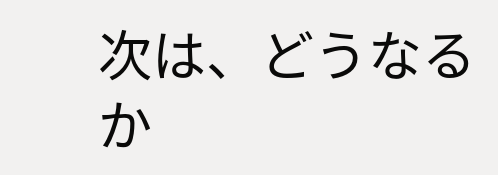次は、どうなるか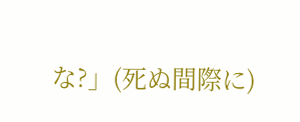な?」(死ぬ間際に)